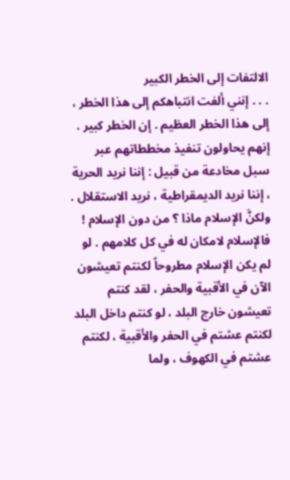الالتفات إلى الخطر الكبير
. . . إنني ألفت انتباهكم إلى هذا الخطر ، إلى هذا الخطر العظيم . إن الخطر كبير . إنهم يحاولون تنفيذ مخططاتهم عبر سبل مخادعة من قبيل : إننا نريد الحرية ، إننا نريد الديمقراطية ، نريد الاستقلال . ولكنَّ الإسلام ماذا ؟ من دون الإسلام ! فالإسلام لامكان له في كل كلامهم . لو لم يكن الإسلام مطروحاً لكنتم تعيشون الآن في الأقبية والحفر ، لقد كنتم تعيشون خارج البلد ، لو كنتم داخل البلد لكنتم عشتم في الحفر والأقبية ، لكنتم عشتم في الكهوف ، ولما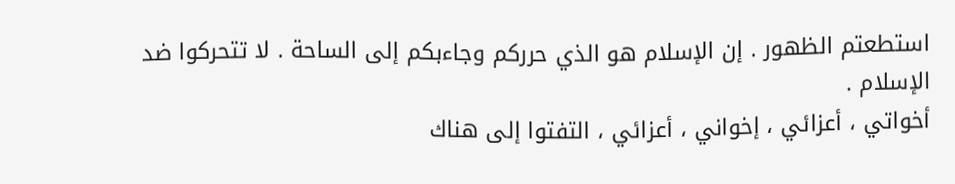استطعتم الظهور . إن الإسلام هو الذي حرركم وجاءبكم إلى الساحة . لا تتحركوا ضد الإسلام .
أخواتي ، أعزائي ، إخواني ، أعزائي ، التفتوا إلى هناك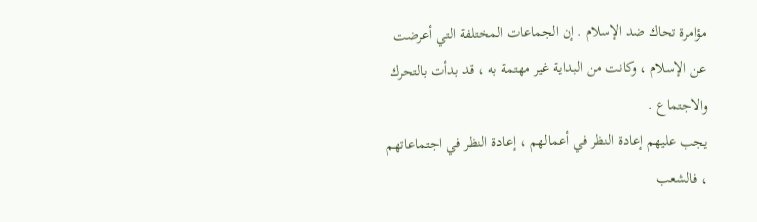مؤامرة تحاك ضد الإسلام . إن الجماعات المختلفة التي أعرضت عن الإسلام ، وكانت من البداية غير مهتمة به ، قد بدأت بالتحرك والاجتماع .
يجب عليهم إعادة النظر في أعمالهم ، إعادة النظر في اجتماعاتهم ، فالشعب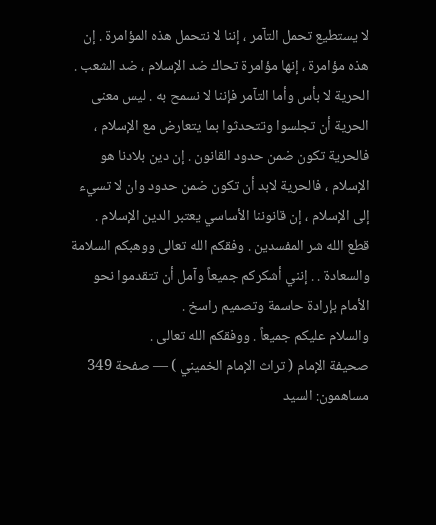لا يستطيع تحمل التآمر ، إننا لا نتحمل هذه المؤامرة . إن هذه مؤامرة ، إنها مؤامرة تحاك ضد الإسلام ، ضد الشعب . الحرية لا بأس وأما التآمر فإننا لا نسمح به . ليس معنى الحرية أن تجلسوا وتتحدثوا بما يتعارض مع الإسلام ، فالحرية تكون ضمن حدود القانون . إن دين بلادنا هو الإسلام ، فالحرية لابد أن تكون ضمن حدود وان لا تسيء إلى الإسلام ، إن قانوننا الأساسي يعتبر الدين الإسلام .
قطع الله شر المفسدين . وفقكم الله تعالى ووهبكم السلامة والسعادة . . إنني أشكركم جميعاً وآمل أن تتقدموا نحو الأمام بإرادة حاسمة وتصميم راسخ .
والسلام عليكم جميعاً . ووفقكم الله تعالى .
صحيفة الإمام ( تراث الإمام الخميني ) — صفحة 349
مساهمون: السيد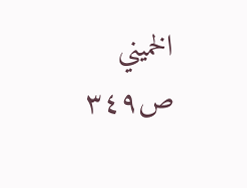الخميني
ص٣٤٩